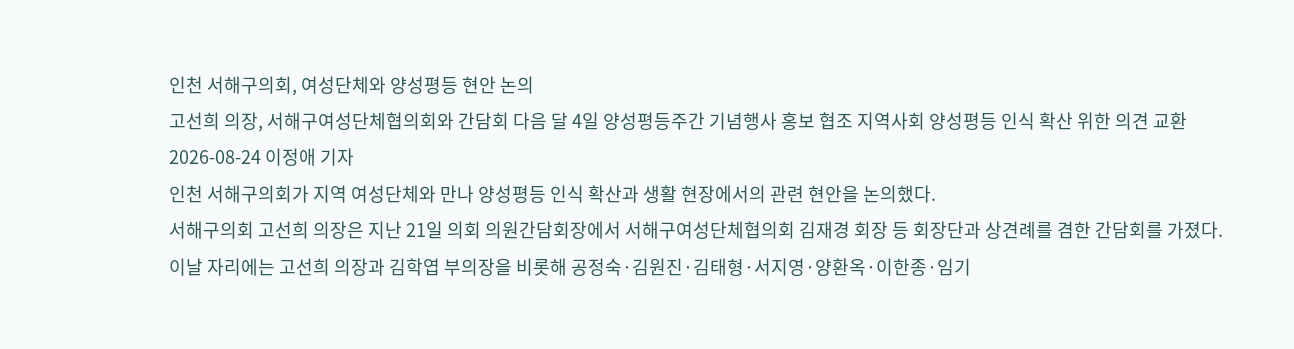인천 서해구의회, 여성단체와 양성평등 현안 논의
고선희 의장, 서해구여성단체협의회와 간담회 다음 달 4일 양성평등주간 기념행사 홍보 협조 지역사회 양성평등 인식 확산 위한 의견 교환
2026-08-24 이정애 기자
인천 서해구의회가 지역 여성단체와 만나 양성평등 인식 확산과 생활 현장에서의 관련 현안을 논의했다.
서해구의회 고선희 의장은 지난 21일 의회 의원간담회장에서 서해구여성단체협의회 김재경 회장 등 회장단과 상견례를 겸한 간담회를 가졌다.
이날 자리에는 고선희 의장과 김학엽 부의장을 비롯해 공정숙·김원진·김태형·서지영·양환옥·이한종·임기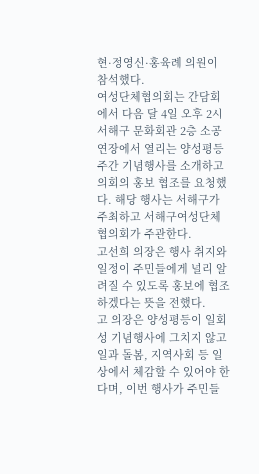현·정영신·홍육례 의원이 참석했다.
여성단체협의회는 간담회에서 다음 달 4일 오후 2시 서해구 문화회관 2층 소공연장에서 열리는 양성평등주간 기념행사를 소개하고 의회의 홍보 협조를 요청했다. 해당 행사는 서해구가 주최하고 서해구여성단체협의회가 주관한다.
고선희 의장은 행사 취지와 일정이 주민들에게 널리 알려질 수 있도록 홍보에 협조하겠다는 뜻을 전했다.
고 의장은 양성평등이 일회성 기념행사에 그치지 않고 일과 돌봄, 지역사회 등 일상에서 체감할 수 있어야 한다며, 이번 행사가 주민들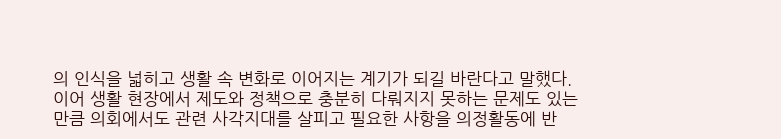의 인식을 넓히고 생활 속 변화로 이어지는 계기가 되길 바란다고 말했다.
이어 생활 현장에서 제도와 정책으로 충분히 다뤄지지 못하는 문제도 있는 만큼 의회에서도 관련 사각지대를 살피고 필요한 사항을 의정활동에 반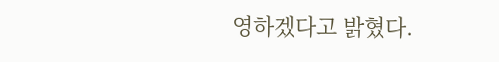영하겠다고 밝혔다.